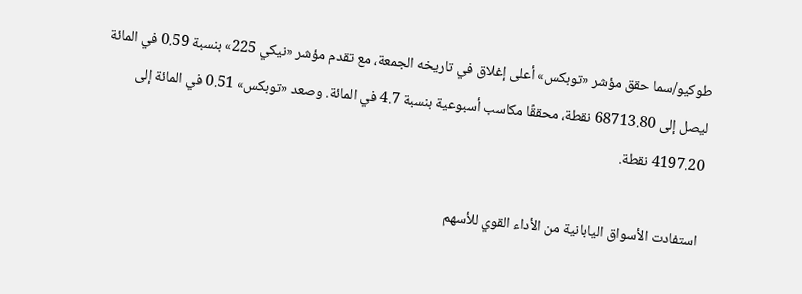طوكيو/سما حقق مؤشر «توبكس» أعلى إغلاق في تاريخه الجمعة، مع تقدم مؤشر «نيكي 225» بنسبة 0.59 في المائة ليصل إلى 68713.80 نقطة، محققًا مكاسب أسبوعية بنسبة 4.7 في المائة. وصعد «توبكس» 0.51 في المائة إلى 4197.20 نقطة.

استفادت الأسواق اليابانية من الأداء القوي للأسهم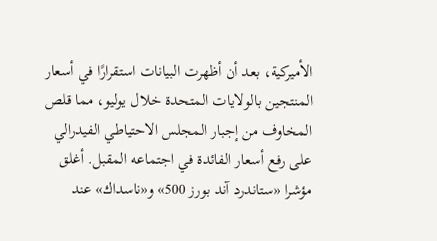الأميركية، بعد أن أظهرت البيانات استقرارًا في أسعار المنتجين بالولايات المتحدة خلال يوليو، مما قلص المخاوف من إجبار المجلس الاحتياطي الفيدرالي على رفع أسعار الفائدة في اجتماعه المقبل. أغلق مؤشرا «ستاندرد آند بورز 500» و«ناسداك» عند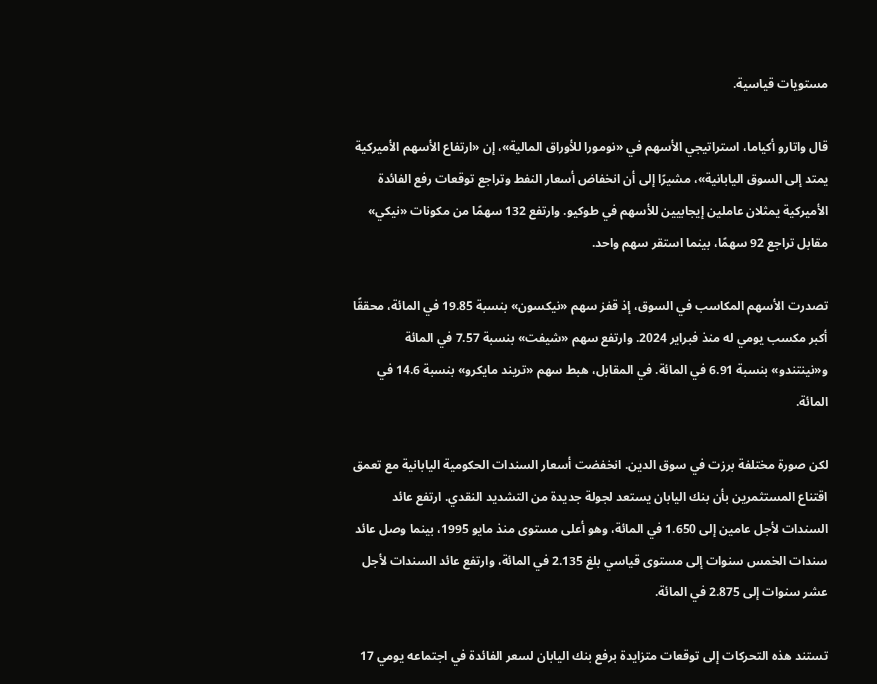مستويات قياسية.

قال واتارو أكياما، استراتيجي الأسهم في «نومورا للأوراق المالية»، إن «ارتفاع الأسهم الأميركية يمتد إلى السوق اليابانية»، مشيرًا إلى أن انخفاض أسعار النفط وتراجع توقعات رفع الفائدة الأميركية يمثلان عاملين إيجابيين للأسهم في طوكيو. وارتفع 132 سهمًا من مكونات «نيكي» مقابل تراجع 92 سهمًا، بينما استقر سهم واحد.

تصدرت الأسهم المكاسب في السوق، إذ قفز سهم «نيكسون» بنسبة 19.85 في المائة، محققًا أكبر مكسب يومي له منذ فبراير 2024. وارتفع سهم «شيفت» بنسبة 7.57 في المائة و«نينتندو» بنسبة 6.91 في المائة. في المقابل، هبط سهم «تريند مايكرو» بنسبة 14.6 في المائة.

لكن صورة مختلفة برزت في سوق الدين. انخفضت أسعار السندات الحكومية اليابانية مع تعمق اقتناع المستثمرين بأن بنك اليابان يستعد لجولة جديدة من التشديد النقدي. ارتفع عائد السندات لأجل عامين إلى 1.650 في المائة، وهو أعلى مستوى منذ مايو 1995، بينما وصل عائد سندات الخمس سنوات إلى مستوى قياسي بلغ 2.135 في المائة، وارتفع عائد السندات لأجل عشر سنوات إلى 2.875 في المائة.

تستند هذه التحركات إلى توقعات متزايدة برفع بنك اليابان لسعر الفائدة في اجتماعه يومي 17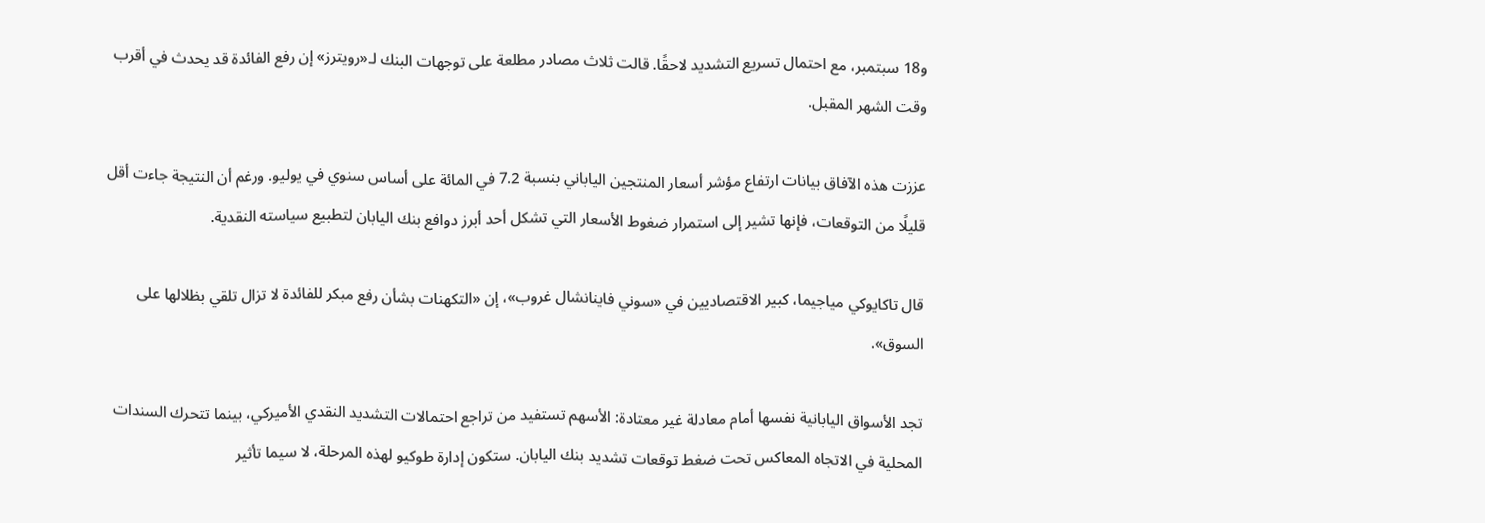و18 سبتمبر، مع احتمال تسريع التشديد لاحقًا. قالت ثلاث مصادر مطلعة على توجهات البنك لـ«رويترز» إن رفع الفائدة قد يحدث في أقرب وقت الشهر المقبل.

عززت هذه الآفاق بيانات ارتفاع مؤشر أسعار المنتجين الياباني بنسبة 7.2 في المائة على أساس سنوي في يوليو. ورغم أن النتيجة جاءت أقل قليلًا من التوقعات، فإنها تشير إلى استمرار ضغوط الأسعار التي تشكل أحد أبرز دوافع بنك اليابان لتطبيع سياسته النقدية.

قال تاكايوكي مياجيما، كبير الاقتصاديين في «سوني فاينانشال غروب»، إن «التكهنات بشأن رفع مبكر للفائدة لا تزال تلقي بظلالها على السوق».

تجد الأسواق اليابانية نفسها أمام معادلة غير معتادة: الأسهم تستفيد من تراجع احتمالات التشديد النقدي الأميركي، بينما تتحرك السندات المحلية في الاتجاه المعاكس تحت ضغط توقعات تشديد بنك اليابان. ستكون إدارة طوكيو لهذه المرحلة، لا سيما تأثير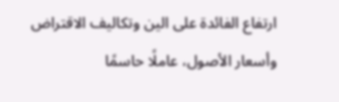ارتفاع الفائدة على الين وتكاليف الاقتراض وأسعار الأصول، عاملًا حاسمًا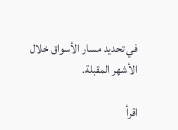في تحديد مسار الأسواق خلال الأشهر المقبلة.

اقرأ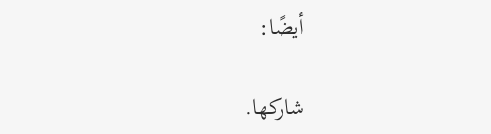أيضًا:

شاركها.